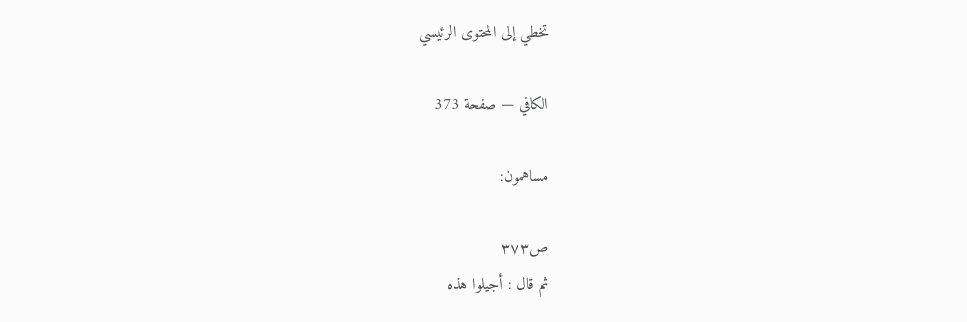تخطي إلى المحتوى الرئيسي

الكافي — صفحة 373

مساهمون:

ص٣٧٣
ثم قال : أجيلوا هذه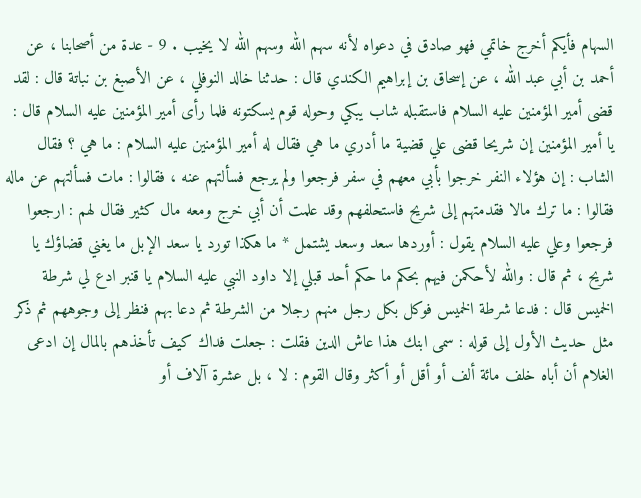السهام فأيكم أخرج خاتمي فهو صادق في دعواه لأنه سهم الله وسهم الله لا يخيب . 9 - عدة من أصحابنا ، عن أحمد بن أبي عبد الله ، عن إسحاق بن إبراهيم الكندي قال : حدثنا خالد النوفلي ، عن الأصبغ بن نباتة قال : لقد قضى أمير المؤمنين عليه السلام فاستقبله شاب يبكي وحوله قوم يسكتونه فلما رأى أمير المؤمنين عليه السلام قال : يا أمير المؤمنين إن شريحا قضى علي قضية ما أدري ما هي فقال له أمير المؤمنين عليه السلام : ما هي ؟ فقال الشاب : إن هؤلاء النفر خرجوا بأبي معهم في سفر فرجعوا ولم يرجع فسألتهم عنه ، فقالوا : مات فسألتهم عن ماله فقالوا : ما ترك مالا فقدمتهم إلى شريح فاستحلفهم وقد علمت أن أبي خرج ومعه مال كثير فقال لهم : ارجعوا فرجعوا وعلي عليه السلام يقول : أوردها سعد وسعد يشتمل * ما هكذا تورد يا سعد الإبل ما يغني قضاؤك يا شريح ، ثم قال : والله لأحكمن فيهم بحكم ما حكم أحد قبلي إلا داود النبي عليه السلام يا قنبر ادع لي شرطة الخميس قال : فدعا شرطة الخميس فوكل بكل رجل منهم رجلا من الشرطة ثم دعا بهم فنظر إلى وجوههم ثم ذكر مثل حديث الأول إلى قوله : سمى ابنك هذا عاش الدين فقلت : جعلت فداك كيف تأخذهم بالمال إن ادعى الغلام أن أباه خلف مائة ألف أو أقل أو أكثر وقال القوم : لا ، بل عشرة آلاف أو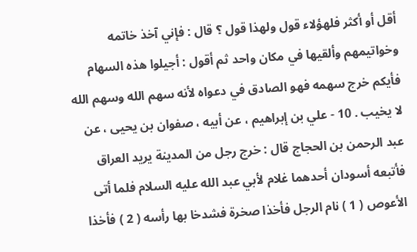أقل أو أكثر فلهؤلاء قول ولهذا قول ؟ قال : فإني آخذ خاتمه وخواتيمهم وألقيها في مكان واحد ثم أقول : أجيلوا هذه السهام فأيكم خرج سهمه فهو الصادق في دعواه لأنه سهم الله وسهم الله لا يخيب . 10 - علي بن إبراهيم ، عن أبيه ، صفوان بن يحيى ، عن عبد الرحمن بن الحجاج قال : خرج رجل من المدينة يريد العراق فأتبعه أسودان أحدهما غلام لأبي عبد الله عليه السلام فلما أتى الأعوص ( 1 ) نام الرجل فأخذا صخرة فشدخا بها رأسه ( 2 ) فأخذا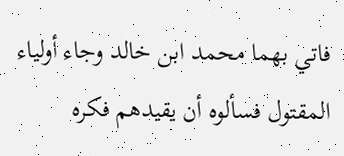فاتي بهما محمد ابن خالد وجاء أولياء المقتول فسألوه أن يقيدهم فكره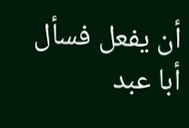أن يفعل فسأل أبا عبد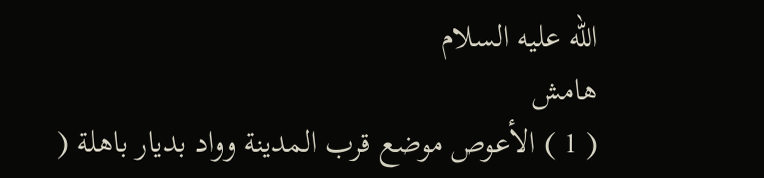الله عليه السلام
هامش
( 1 ) الأعوص موضع قرب المدينة وواد بديار باهلة (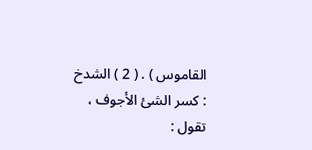القاموس ) . ( 2 ) الشدخ : كسر الشئ الأجوف ، تقول :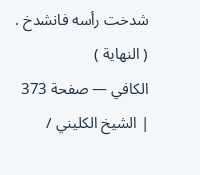شدخت رأسه فانشدخ . ( النهاية )
الكافي — صفحة 373 | الشيخ الكليني /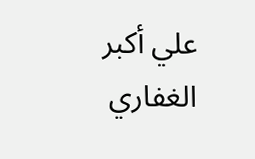علي أكبر الغفاري